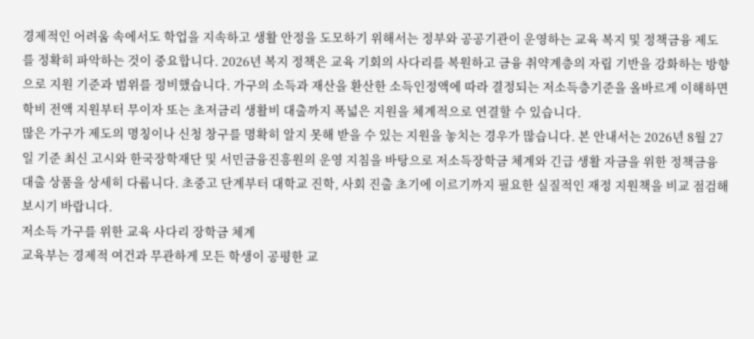경제적인 어려움 속에서도 학업을 지속하고 생활 안정을 도모하기 위해서는 정부와 공공기관이 운영하는 교육 복지 및 정책금융 제도를 정확히 파악하는 것이 중요합니다. 2026년 복지 정책은 교육 기회의 사다리를 복원하고 금융 취약계층의 자립 기반을 강화하는 방향으로 지원 기준과 범위를 정비했습니다. 가구의 소득과 재산을 환산한 소득인정액에 따라 결정되는 저소득층기준을 올바르게 이해하면 학비 전액 지원부터 무이자 또는 초저금리 생활비 대출까지 폭넓은 지원을 체계적으로 연결할 수 있습니다.
많은 가구가 제도의 명칭이나 신청 창구를 명확히 알지 못해 받을 수 있는 지원을 놓치는 경우가 많습니다. 본 안내서는 2026년 8월 27일 기준 최신 고시와 한국장학재단 및 서민금융진흥원의 운영 지침을 바탕으로 저소득장학금 체계와 긴급 생활 자금을 위한 정책금융 대출 상품을 상세히 다룹니다. 초중고 단계부터 대학교 진학, 사회 진출 초기에 이르기까지 필요한 실질적인 재정 지원책을 비교 점검해 보시기 바랍니다.
저소득 가구를 위한 교육 사다리 장학금 체계
교육부는 경제적 여건과 무관하게 모든 학생이 공평한 교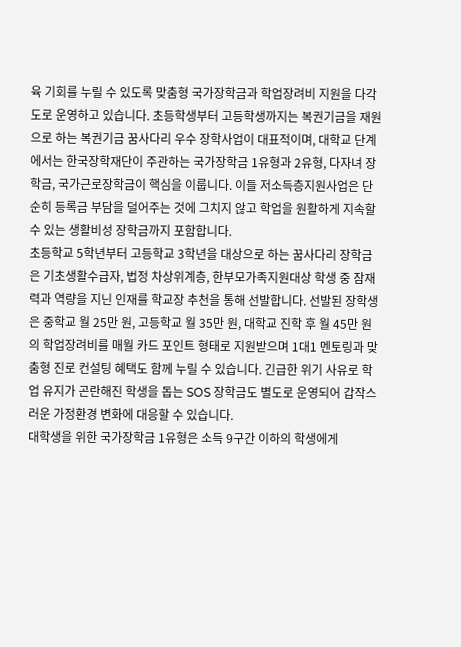육 기회를 누릴 수 있도록 맞춤형 국가장학금과 학업장려비 지원을 다각도로 운영하고 있습니다. 초등학생부터 고등학생까지는 복권기금을 재원으로 하는 복권기금 꿈사다리 우수 장학사업이 대표적이며, 대학교 단계에서는 한국장학재단이 주관하는 국가장학금 1유형과 2유형, 다자녀 장학금, 국가근로장학금이 핵심을 이룹니다. 이들 저소득층지원사업은 단순히 등록금 부담을 덜어주는 것에 그치지 않고 학업을 원활하게 지속할 수 있는 생활비성 장학금까지 포함합니다.
초등학교 5학년부터 고등학교 3학년을 대상으로 하는 꿈사다리 장학금은 기초생활수급자, 법정 차상위계층, 한부모가족지원대상 학생 중 잠재력과 역량을 지닌 인재를 학교장 추천을 통해 선발합니다. 선발된 장학생은 중학교 월 25만 원, 고등학교 월 35만 원, 대학교 진학 후 월 45만 원의 학업장려비를 매월 카드 포인트 형태로 지원받으며 1대1 멘토링과 맞춤형 진로 컨설팅 혜택도 함께 누릴 수 있습니다. 긴급한 위기 사유로 학업 유지가 곤란해진 학생을 돕는 SOS 장학금도 별도로 운영되어 갑작스러운 가정환경 변화에 대응할 수 있습니다.
대학생을 위한 국가장학금 1유형은 소득 9구간 이하의 학생에게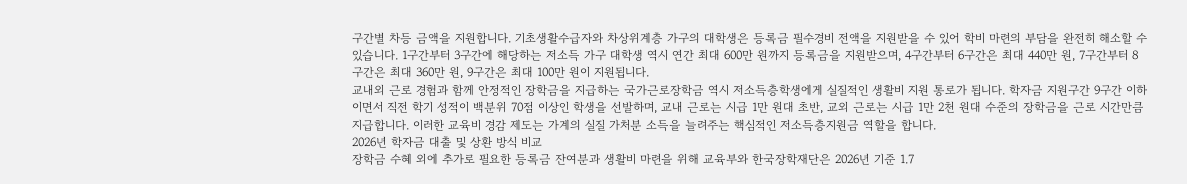구간별 차등 금액을 지원합니다. 기초생활수급자와 차상위계층 가구의 대학생은 등록금 필수경비 전액을 지원받을 수 있어 학비 마련의 부담을 완전히 해소할 수 있습니다. 1구간부터 3구간에 해당하는 저소득 가구 대학생 역시 연간 최대 600만 원까지 등록금을 지원받으며, 4구간부터 6구간은 최대 440만 원, 7구간부터 8구간은 최대 360만 원, 9구간은 최대 100만 원이 지원됩니다.
교내외 근로 경험과 함께 안정적인 장학금을 지급하는 국가근로장학금 역시 저소득층학생에게 실질적인 생활비 지원 통로가 됩니다. 학자금 지원구간 9구간 이하이면서 직전 학기 성적이 백분위 70점 이상인 학생을 선발하며, 교내 근로는 시급 1만 원대 초반, 교외 근로는 시급 1만 2천 원대 수준의 장학금을 근로 시간만큼 지급합니다. 이러한 교육비 경감 제도는 가계의 실질 가처분 소득을 늘려주는 핵심적인 저소득층지원금 역할을 합니다.
2026년 학자금 대출 및 상환 방식 비교
장학금 수혜 외에 추가로 필요한 등록금 잔여분과 생활비 마련을 위해 교육부와 한국장학재단은 2026년 기준 1.7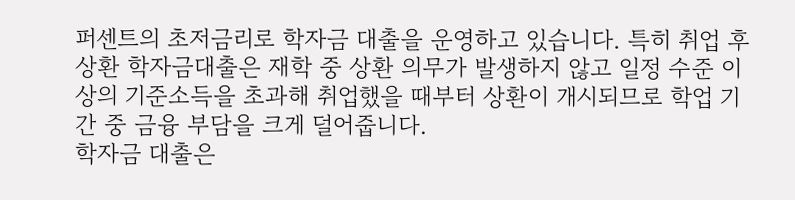퍼센트의 초저금리로 학자금 대출을 운영하고 있습니다. 특히 취업 후 상환 학자금대출은 재학 중 상환 의무가 발생하지 않고 일정 수준 이상의 기준소득을 초과해 취업했을 때부터 상환이 개시되므로 학업 기간 중 금융 부담을 크게 덜어줍니다.
학자금 대출은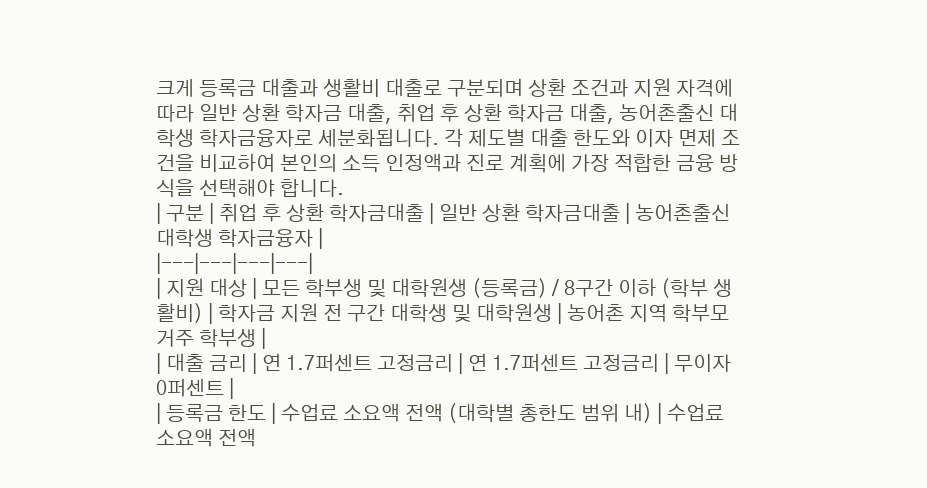크게 등록금 대출과 생활비 대출로 구분되며 상환 조건과 지원 자격에 따라 일반 상환 학자금 대출, 취업 후 상환 학자금 대출, 농어촌출신 대학생 학자금융자로 세분화됩니다. 각 제도별 대출 한도와 이자 면제 조건을 비교하여 본인의 소득 인정액과 진로 계획에 가장 적합한 금융 방식을 선택해야 합니다.
| 구분 | 취업 후 상환 학자금대출 | 일반 상환 학자금대출 | 농어촌출신대학생 학자금융자 |
|---|---|---|---|
| 지원 대상 | 모든 학부생 및 대학원생 (등록금) / 8구간 이하 (학부 생활비) | 학자금 지원 전 구간 대학생 및 대학원생 | 농어촌 지역 학부모 거주 학부생 |
| 대출 금리 | 연 1.7퍼센트 고정금리 | 연 1.7퍼센트 고정금리 | 무이자 0퍼센트 |
| 등록금 한도 | 수업료 소요액 전액 (대학별 총한도 범위 내) | 수업료 소요액 전액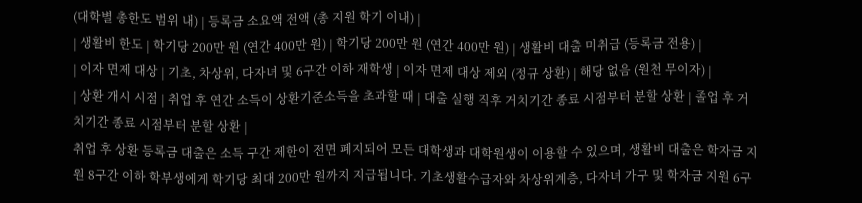(대학별 총한도 범위 내) | 등록금 소요액 전액 (총 지원 학기 이내) |
| 생활비 한도 | 학기당 200만 원 (연간 400만 원) | 학기당 200만 원 (연간 400만 원) | 생활비 대출 미취급 (등록금 전용) |
| 이자 면제 대상 | 기초, 차상위, 다자녀 및 6구간 이하 재학생 | 이자 면제 대상 제외 (정규 상환) | 해당 없음 (원천 무이자) |
| 상환 개시 시점 | 취업 후 연간 소득이 상환기준소득을 초과할 때 | 대출 실행 직후 거치기간 종료 시점부터 분할 상환 | 졸업 후 거치기간 종료 시점부터 분할 상환 |
취업 후 상환 등록금 대출은 소득 구간 제한이 전면 폐지되어 모든 대학생과 대학원생이 이용할 수 있으며, 생활비 대출은 학자금 지원 8구간 이하 학부생에게 학기당 최대 200만 원까지 지급됩니다. 기초생활수급자와 차상위계층, 다자녀 가구 및 학자금 지원 6구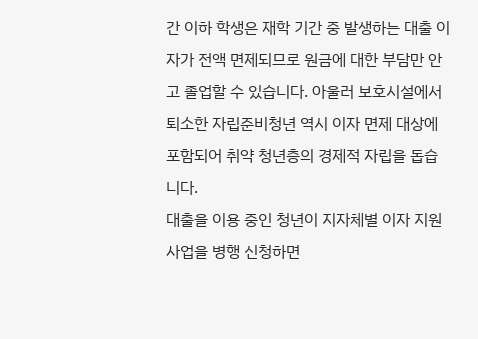간 이하 학생은 재학 기간 중 발생하는 대출 이자가 전액 면제되므로 원금에 대한 부담만 안고 졸업할 수 있습니다. 아울러 보호시설에서 퇴소한 자립준비청년 역시 이자 면제 대상에 포함되어 취약 청년층의 경제적 자립을 돕습니다.
대출을 이용 중인 청년이 지자체별 이자 지원 사업을 병행 신청하면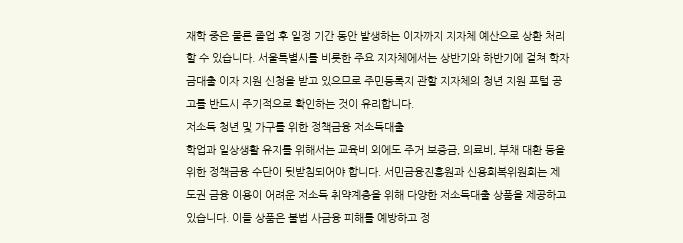재학 중은 물론 졸업 후 일정 기간 동안 발생하는 이자까지 지자체 예산으로 상환 처리할 수 있습니다. 서울특별시를 비롯한 주요 지자체에서는 상반기와 하반기에 걸쳐 학자금대출 이자 지원 신청을 받고 있으므로 주민등록지 관할 지자체의 청년 지원 포털 공고를 반드시 주기적으로 확인하는 것이 유리합니다.
저소득 청년 및 가구를 위한 정책금융 저소득대출
학업과 일상생활 유지를 위해서는 교육비 외에도 주거 보증금, 의료비, 부채 대환 등을 위한 정책금융 수단이 뒷받침되어야 합니다. 서민금융진흥원과 신용회복위원회는 제도권 금융 이용이 어려운 저소득 취약계층을 위해 다양한 저소득대출 상품을 제공하고 있습니다. 이들 상품은 불법 사금융 피해를 예방하고 정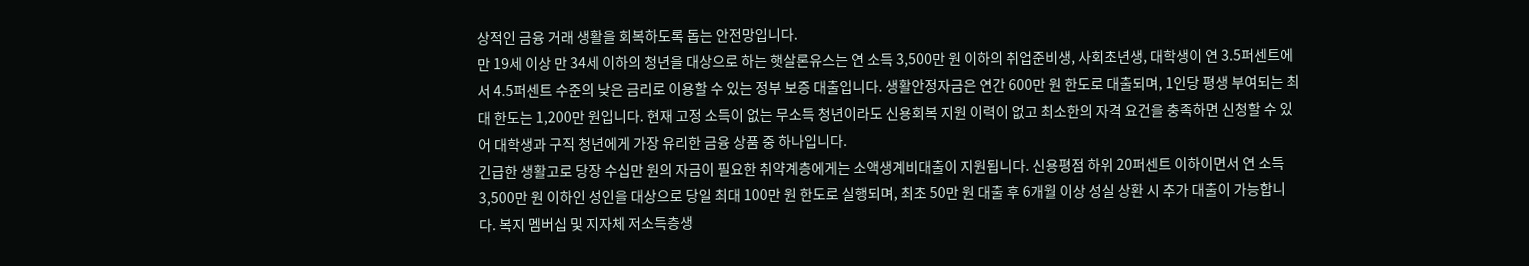상적인 금융 거래 생활을 회복하도록 돕는 안전망입니다.
만 19세 이상 만 34세 이하의 청년을 대상으로 하는 햇살론유스는 연 소득 3,500만 원 이하의 취업준비생, 사회초년생, 대학생이 연 3.5퍼센트에서 4.5퍼센트 수준의 낮은 금리로 이용할 수 있는 정부 보증 대출입니다. 생활안정자금은 연간 600만 원 한도로 대출되며, 1인당 평생 부여되는 최대 한도는 1,200만 원입니다. 현재 고정 소득이 없는 무소득 청년이라도 신용회복 지원 이력이 없고 최소한의 자격 요건을 충족하면 신청할 수 있어 대학생과 구직 청년에게 가장 유리한 금융 상품 중 하나입니다.
긴급한 생활고로 당장 수십만 원의 자금이 필요한 취약계층에게는 소액생계비대출이 지원됩니다. 신용평점 하위 20퍼센트 이하이면서 연 소득 3,500만 원 이하인 성인을 대상으로 당일 최대 100만 원 한도로 실행되며, 최초 50만 원 대출 후 6개월 이상 성실 상환 시 추가 대출이 가능합니다. 복지 멤버십 및 지자체 저소득층생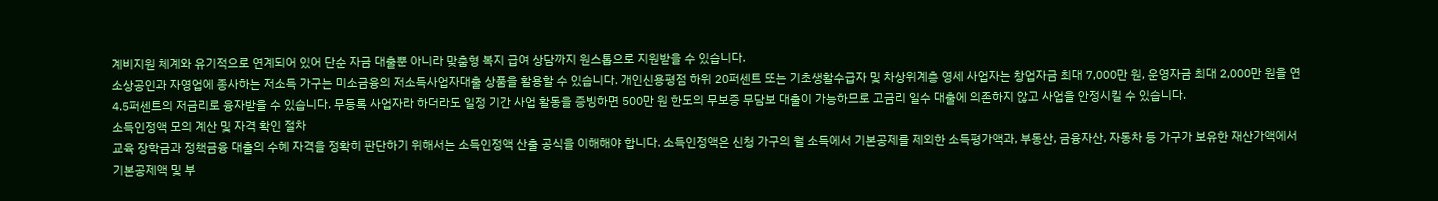계비지원 체계와 유기적으로 연계되어 있어 단순 자금 대출뿐 아니라 맞춤형 복지 급여 상담까지 원스톱으로 지원받을 수 있습니다.
소상공인과 자영업에 종사하는 저소득 가구는 미소금융의 저소득사업자대출 상품을 활용할 수 있습니다. 개인신용평점 하위 20퍼센트 또는 기초생활수급자 및 차상위계층 영세 사업자는 창업자금 최대 7,000만 원, 운영자금 최대 2,000만 원을 연 4.5퍼센트의 저금리로 융자받을 수 있습니다. 무등록 사업자라 하더라도 일정 기간 사업 활동을 증빙하면 500만 원 한도의 무보증 무담보 대출이 가능하므로 고금리 일수 대출에 의존하지 않고 사업을 안정시킬 수 있습니다.
소득인정액 모의 계산 및 자격 확인 절차
교육 장학금과 정책금융 대출의 수혜 자격을 정확히 판단하기 위해서는 소득인정액 산출 공식을 이해해야 합니다. 소득인정액은 신청 가구의 월 소득에서 기본공제를 제외한 소득평가액과, 부동산, 금융자산, 자동차 등 가구가 보유한 재산가액에서 기본공제액 및 부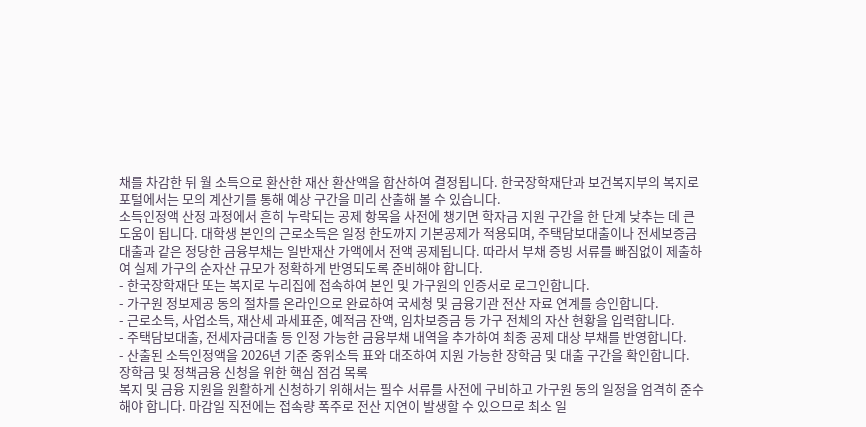채를 차감한 뒤 월 소득으로 환산한 재산 환산액을 합산하여 결정됩니다. 한국장학재단과 보건복지부의 복지로 포털에서는 모의 계산기를 통해 예상 구간을 미리 산출해 볼 수 있습니다.
소득인정액 산정 과정에서 흔히 누락되는 공제 항목을 사전에 챙기면 학자금 지원 구간을 한 단계 낮추는 데 큰 도움이 됩니다. 대학생 본인의 근로소득은 일정 한도까지 기본공제가 적용되며, 주택담보대출이나 전세보증금 대출과 같은 정당한 금융부채는 일반재산 가액에서 전액 공제됩니다. 따라서 부채 증빙 서류를 빠짐없이 제출하여 실제 가구의 순자산 규모가 정확하게 반영되도록 준비해야 합니다.
- 한국장학재단 또는 복지로 누리집에 접속하여 본인 및 가구원의 인증서로 로그인합니다.
- 가구원 정보제공 동의 절차를 온라인으로 완료하여 국세청 및 금융기관 전산 자료 연계를 승인합니다.
- 근로소득, 사업소득, 재산세 과세표준, 예적금 잔액, 임차보증금 등 가구 전체의 자산 현황을 입력합니다.
- 주택담보대출, 전세자금대출 등 인정 가능한 금융부채 내역을 추가하여 최종 공제 대상 부채를 반영합니다.
- 산출된 소득인정액을 2026년 기준 중위소득 표와 대조하여 지원 가능한 장학금 및 대출 구간을 확인합니다.
장학금 및 정책금융 신청을 위한 핵심 점검 목록
복지 및 금융 지원을 원활하게 신청하기 위해서는 필수 서류를 사전에 구비하고 가구원 동의 일정을 엄격히 준수해야 합니다. 마감일 직전에는 접속량 폭주로 전산 지연이 발생할 수 있으므로 최소 일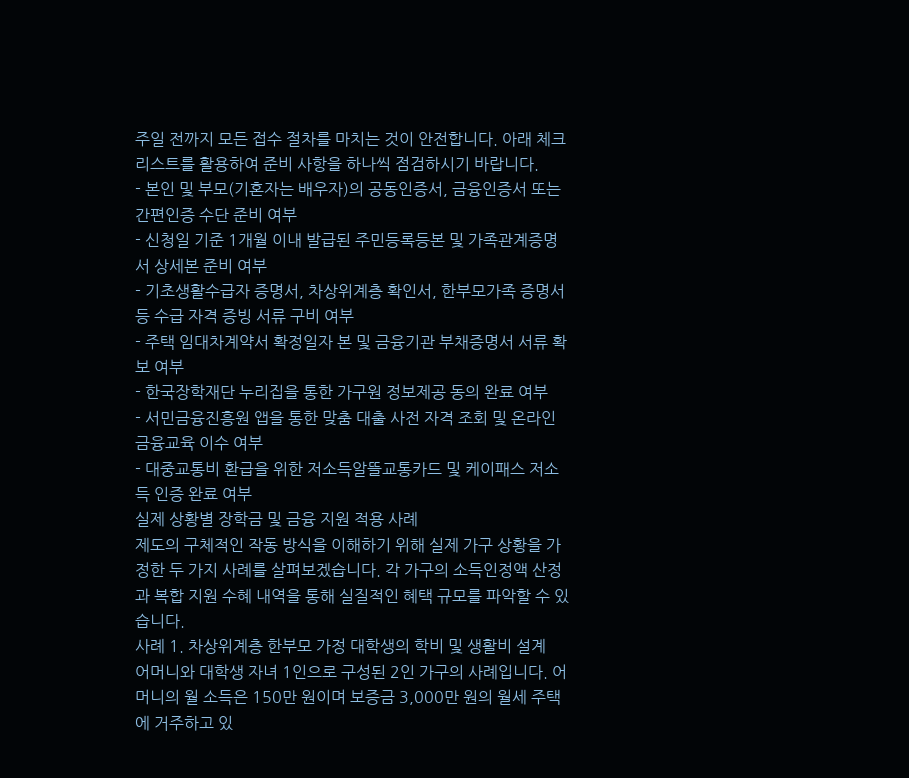주일 전까지 모든 접수 절차를 마치는 것이 안전합니다. 아래 체크리스트를 활용하여 준비 사항을 하나씩 점검하시기 바랍니다.
- 본인 및 부모(기혼자는 배우자)의 공동인증서, 금융인증서 또는 간편인증 수단 준비 여부
- 신청일 기준 1개월 이내 발급된 주민등록등본 및 가족관계증명서 상세본 준비 여부
- 기초생활수급자 증명서, 차상위계층 확인서, 한부모가족 증명서 등 수급 자격 증빙 서류 구비 여부
- 주택 임대차계약서 확정일자 본 및 금융기관 부채증명서 서류 확보 여부
- 한국장학재단 누리집을 통한 가구원 정보제공 동의 완료 여부
- 서민금융진흥원 앱을 통한 맞춤 대출 사전 자격 조회 및 온라인 금융교육 이수 여부
- 대중교통비 환급을 위한 저소득알뜰교통카드 및 케이패스 저소득 인증 완료 여부
실제 상황별 장학금 및 금융 지원 적용 사례
제도의 구체적인 작동 방식을 이해하기 위해 실제 가구 상황을 가정한 두 가지 사례를 살펴보겠습니다. 각 가구의 소득인정액 산정과 복합 지원 수혜 내역을 통해 실질적인 혜택 규모를 파악할 수 있습니다.
사례 1. 차상위계층 한부모 가정 대학생의 학비 및 생활비 설계
어머니와 대학생 자녀 1인으로 구성된 2인 가구의 사례입니다. 어머니의 월 소득은 150만 원이며 보증금 3,000만 원의 월세 주택에 거주하고 있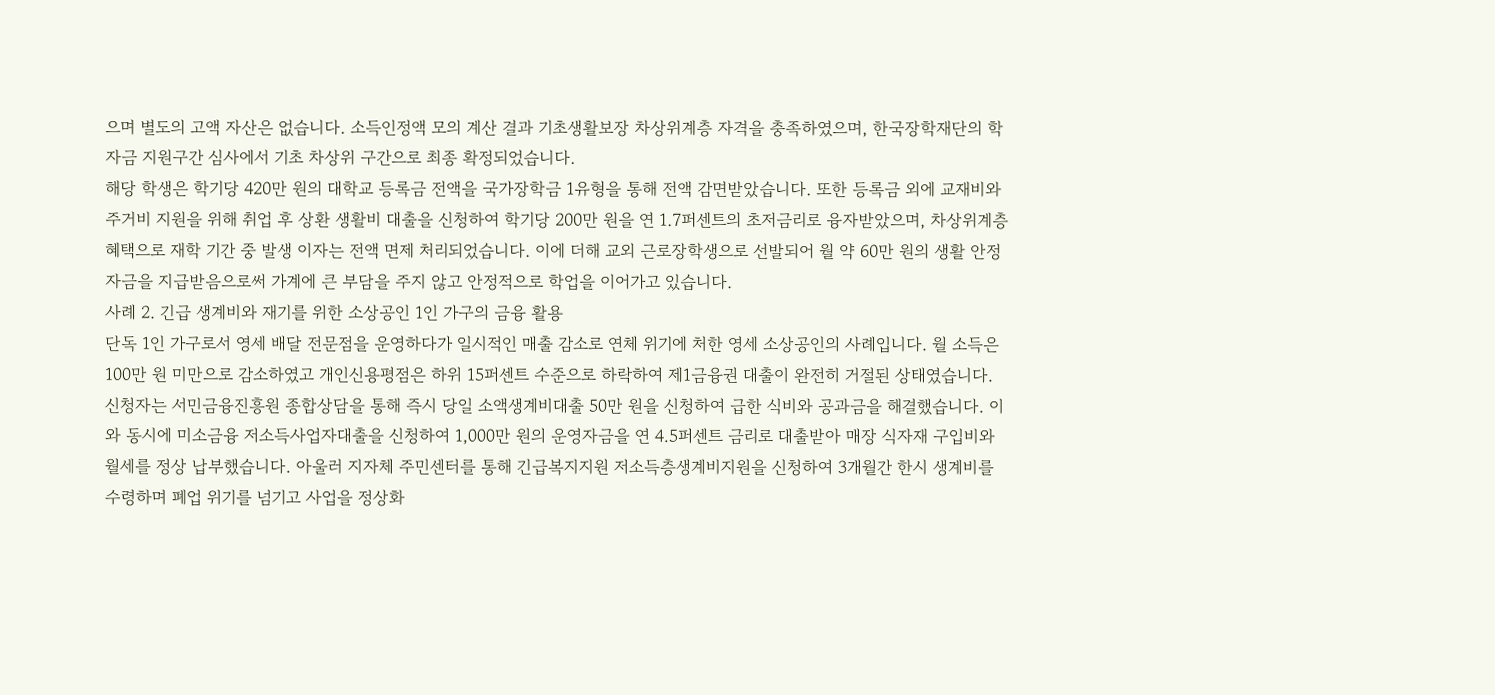으며 별도의 고액 자산은 없습니다. 소득인정액 모의 계산 결과 기초생활보장 차상위계층 자격을 충족하였으며, 한국장학재단의 학자금 지원구간 심사에서 기초 차상위 구간으로 최종 확정되었습니다.
해당 학생은 학기당 420만 원의 대학교 등록금 전액을 국가장학금 1유형을 통해 전액 감면받았습니다. 또한 등록금 외에 교재비와 주거비 지원을 위해 취업 후 상환 생활비 대출을 신청하여 학기당 200만 원을 연 1.7퍼센트의 초저금리로 융자받았으며, 차상위계층 혜택으로 재학 기간 중 발생 이자는 전액 면제 처리되었습니다. 이에 더해 교외 근로장학생으로 선발되어 월 약 60만 원의 생활 안정 자금을 지급받음으로써 가계에 큰 부담을 주지 않고 안정적으로 학업을 이어가고 있습니다.
사례 2. 긴급 생계비와 재기를 위한 소상공인 1인 가구의 금융 활용
단독 1인 가구로서 영세 배달 전문점을 운영하다가 일시적인 매출 감소로 연체 위기에 처한 영세 소상공인의 사례입니다. 월 소득은 100만 원 미만으로 감소하였고 개인신용평점은 하위 15퍼센트 수준으로 하락하여 제1금융권 대출이 완전히 거절된 상태였습니다.
신청자는 서민금융진흥원 종합상담을 통해 즉시 당일 소액생계비대출 50만 원을 신청하여 급한 식비와 공과금을 해결했습니다. 이와 동시에 미소금융 저소득사업자대출을 신청하여 1,000만 원의 운영자금을 연 4.5퍼센트 금리로 대출받아 매장 식자재 구입비와 월세를 정상 납부했습니다. 아울러 지자체 주민센터를 통해 긴급복지지원 저소득층생계비지원을 신청하여 3개월간 한시 생계비를 수령하며 폐업 위기를 넘기고 사업을 정상화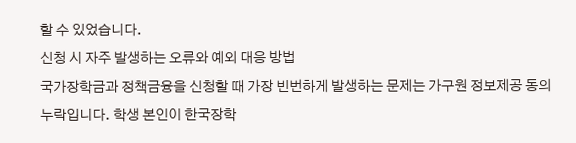할 수 있었습니다.
신청 시 자주 발생하는 오류와 예외 대응 방법
국가장학금과 정책금융을 신청할 때 가장 빈번하게 발생하는 문제는 가구원 정보제공 동의 누락입니다. 학생 본인이 한국장학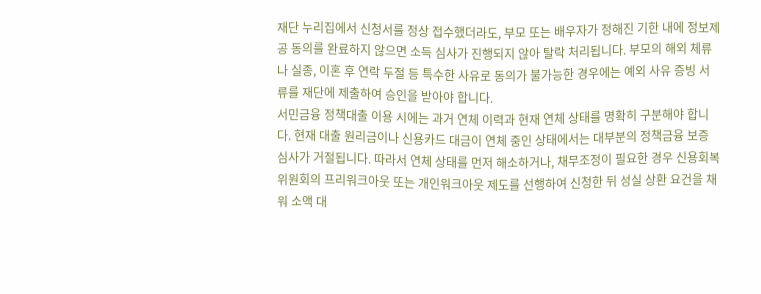재단 누리집에서 신청서를 정상 접수했더라도, 부모 또는 배우자가 정해진 기한 내에 정보제공 동의를 완료하지 않으면 소득 심사가 진행되지 않아 탈락 처리됩니다. 부모의 해외 체류나 실종, 이혼 후 연락 두절 등 특수한 사유로 동의가 불가능한 경우에는 예외 사유 증빙 서류를 재단에 제출하여 승인을 받아야 합니다.
서민금융 정책대출 이용 시에는 과거 연체 이력과 현재 연체 상태를 명확히 구분해야 합니다. 현재 대출 원리금이나 신용카드 대금이 연체 중인 상태에서는 대부분의 정책금융 보증 심사가 거절됩니다. 따라서 연체 상태를 먼저 해소하거나, 채무조정이 필요한 경우 신용회복위원회의 프리워크아웃 또는 개인워크아웃 제도를 선행하여 신청한 뒤 성실 상환 요건을 채워 소액 대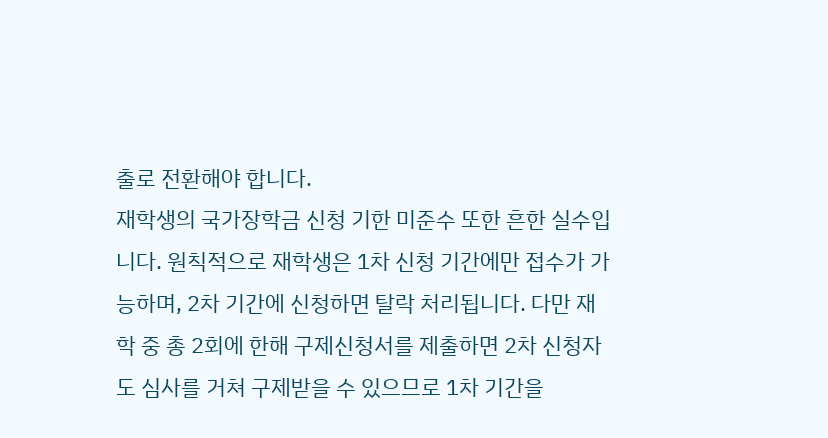출로 전환해야 합니다.
재학생의 국가장학금 신청 기한 미준수 또한 흔한 실수입니다. 원칙적으로 재학생은 1차 신청 기간에만 접수가 가능하며, 2차 기간에 신청하면 탈락 처리됩니다. 다만 재학 중 총 2회에 한해 구제신청서를 제출하면 2차 신청자도 심사를 거쳐 구제받을 수 있으므로 1차 기간을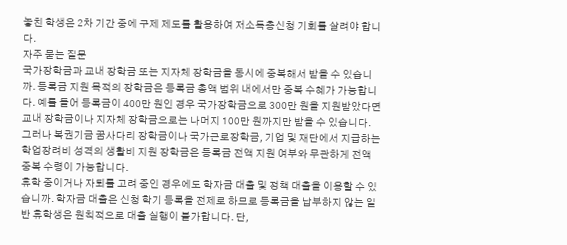놓친 학생은 2차 기간 중에 구제 제도를 활용하여 저소득층신청 기회를 살려야 합니다.
자주 묻는 질문
국가장학금과 교내 장학금 또는 지자체 장학금을 동시에 중복해서 받을 수 있습니까. 등록금 지원 목적의 장학금은 등록금 총액 범위 내에서만 중복 수혜가 가능합니다. 예를 들어 등록금이 400만 원인 경우 국가장학금으로 300만 원을 지원받았다면 교내 장학금이나 지자체 장학금으로는 나머지 100만 원까지만 받을 수 있습니다. 그러나 복권기금 꿈사다리 장학금이나 국가근로장학금, 기업 및 재단에서 지급하는 학업장려비 성격의 생활비 지원 장학금은 등록금 전액 지원 여부와 무관하게 전액 중복 수령이 가능합니다.
휴학 중이거나 자퇴를 고려 중인 경우에도 학자금 대출 및 정책 대출을 이용할 수 있습니까. 학자금 대출은 신청 학기 등록을 전제로 하므로 등록금을 납부하지 않는 일반 휴학생은 원칙적으로 대출 실행이 불가합니다. 단,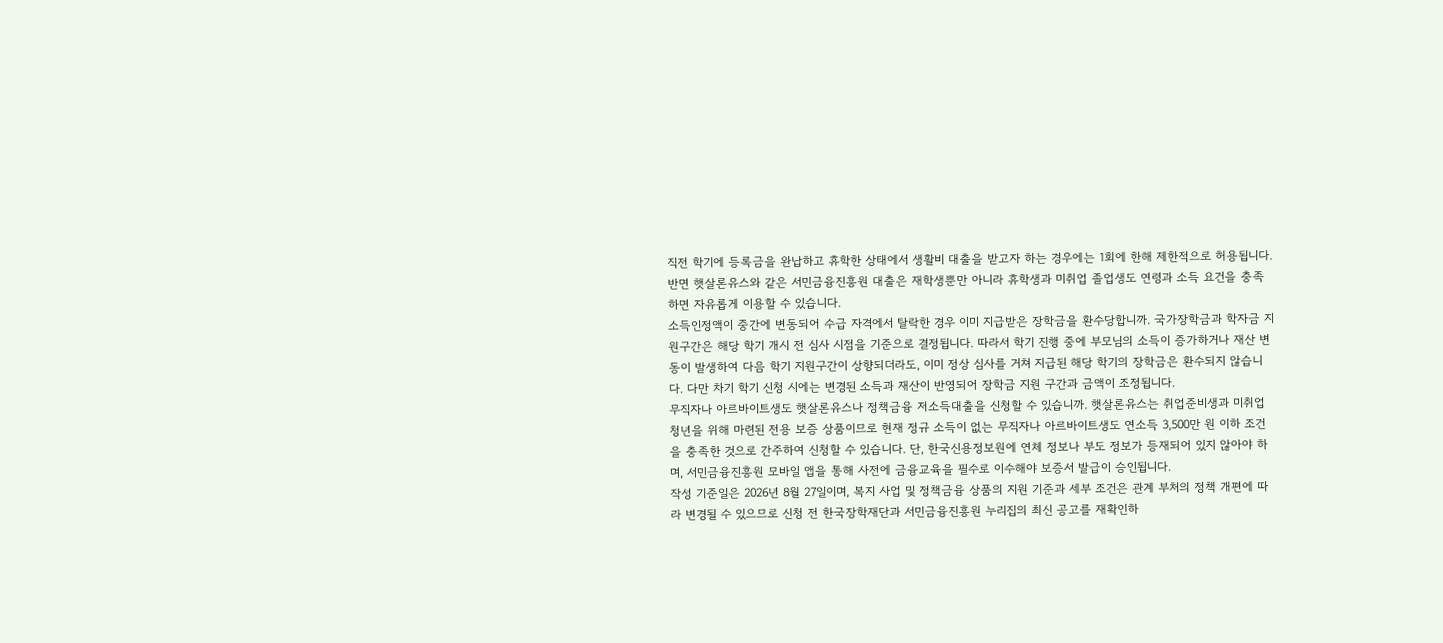직전 학기에 등록금을 완납하고 휴학한 상태에서 생활비 대출을 받고자 하는 경우에는 1회에 한해 제한적으로 허용됩니다. 반면 햇살론유스와 같은 서민금융진흥원 대출은 재학생뿐만 아니라 휴학생과 미취업 졸업생도 연령과 소득 요건을 충족하면 자유롭게 이용할 수 있습니다.
소득인정액이 중간에 변동되어 수급 자격에서 탈락한 경우 이미 지급받은 장학금을 환수당합니까. 국가장학금과 학자금 지원구간은 해당 학기 개시 전 심사 시점을 기준으로 결정됩니다. 따라서 학기 진행 중에 부모님의 소득이 증가하거나 재산 변동이 발생하여 다음 학기 지원구간이 상향되더라도, 이미 정상 심사를 거쳐 지급된 해당 학기의 장학금은 환수되지 않습니다. 다만 차기 학기 신청 시에는 변경된 소득과 재산이 반영되어 장학금 지원 구간과 금액이 조정됩니다.
무직자나 아르바이트생도 햇살론유스나 정책금융 저소득대출을 신청할 수 있습니까. 햇살론유스는 취업준비생과 미취업 청년을 위해 마련된 전용 보증 상품이므로 현재 정규 소득이 없는 무직자나 아르바이트생도 연소득 3,500만 원 이하 조건을 충족한 것으로 간주하여 신청할 수 있습니다. 단, 한국신용정보원에 연체 정보나 부도 정보가 등재되어 있지 않아야 하며, 서민금융진흥원 모바일 앱을 통해 사전에 금융교육을 필수로 이수해야 보증서 발급이 승인됩니다.
작성 기준일은 2026년 8월 27일이며, 복지 사업 및 정책금융 상품의 지원 기준과 세부 조건은 관계 부처의 정책 개편에 따라 변경될 수 있으므로 신청 전 한국장학재단과 서민금융진흥원 누리집의 최신 공고를 재확인하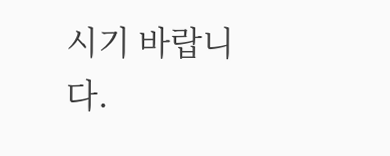시기 바랍니다.